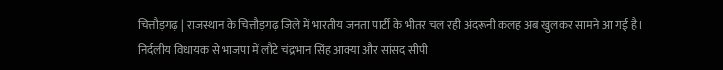चित्तौड़गढ़ | राजस्थान के चित्तौड़गढ़ जिले में भारतीय जनता पार्टी के भीतर चल रही अंदरूनी कलह अब खुलकर सामने आ गई है। निर्दलीय विधायक से भाजपा में लौटे चंद्रभान सिंह आक्या और सांसद सीपी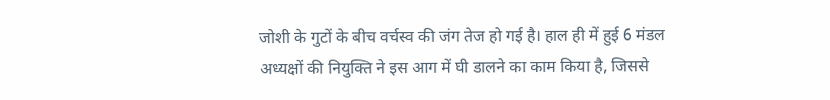जोशी के गुटों के बीच वर्चस्व की जंग तेज हो गई है। हाल ही में हुई 6 मंडल अध्यक्षों की नियुक्ति ने इस आग में घी डालने का काम किया है, जिससे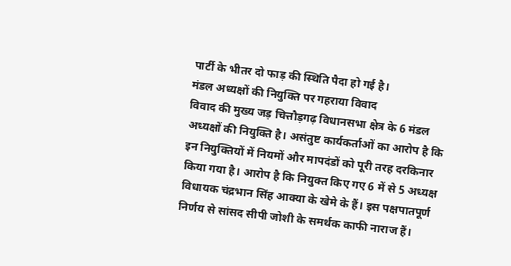पार्टी के भीतर दो फाड़ की स्थिति पैदा हो गई है।
मंडल अध्यक्षों की नियुक्ति पर गहराया विवाद
विवाद की मुख्य जड़ चित्तौड़गढ़ विधानसभा क्षेत्र के 6 मंडल अध्यक्षों की नियुक्ति है। असंतुष्ट कार्यकर्ताओं का आरोप है कि इन नियुक्तियों में नियमों और मापदंडों को पूरी तरह दरकिनार किया गया है। आरोप है कि नियुक्त किए गए 6 में से 5 अध्यक्ष विधायक चंद्रभान सिंह आक्या के खेमे के हैं। इस पक्षपातपूर्ण निर्णय से सांसद सीपी जोशी के समर्थक काफी नाराज हैं।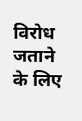विरोध जताने के लिए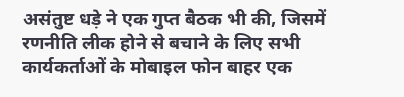असंतुष्ट धड़े ने एक गुप्त बैठक भी की, जिसमें रणनीति लीक होने से बचाने के लिए सभी कार्यकर्ताओं के मोबाइल फोन बाहर एक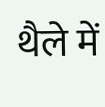थैले में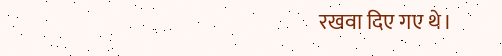रखवा दिए गए थे।